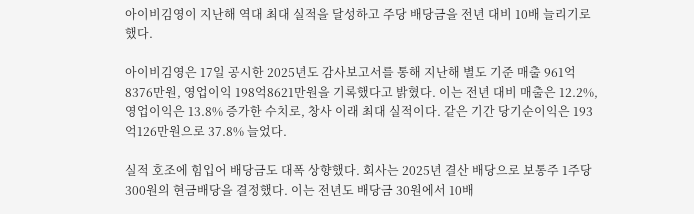아이비김영이 지난해 역대 최대 실적을 달성하고 주당 배당금을 전년 대비 10배 늘리기로 했다.

아이비김영은 17일 공시한 2025년도 감사보고서를 통해 지난해 별도 기준 매출 961억8376만원, 영업이익 198억8621만원을 기록했다고 밝혔다. 이는 전년 대비 매출은 12.2%, 영업이익은 13.8% 증가한 수치로, 창사 이래 최대 실적이다. 같은 기간 당기순이익은 193억126만원으로 37.8% 늘었다.

실적 호조에 힘입어 배당금도 대폭 상향했다. 회사는 2025년 결산 배당으로 보통주 1주당 300원의 현금배당을 결정했다. 이는 전년도 배당금 30원에서 10배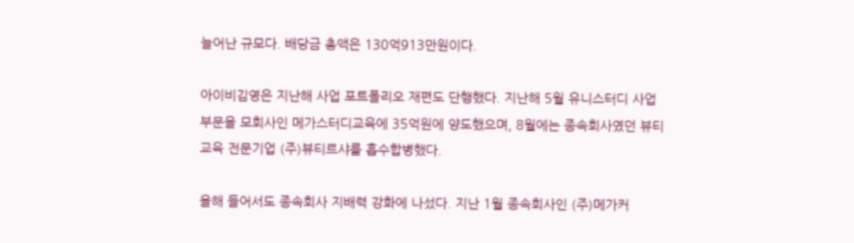늘어난 규모다. 배당금 총액은 130억913만원이다.

아이비김영은 지난해 사업 포트폴리오 재편도 단행했다. 지난해 5월 유니스터디 사업 부문을 모회사인 메가스터디교육에 35억원에 양도했으며, 8월에는 종속회사였던 뷰티 교육 전문기업 (주)뷰티르샤를 흡수합병했다.

올해 들어서도 종속회사 지배력 강화에 나섰다. 지난 1월 종속회사인 (주)메가커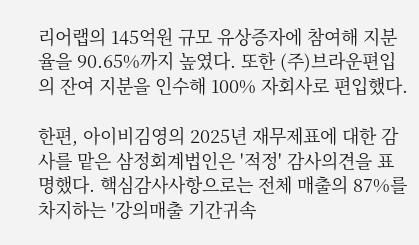리어랩의 145억원 규모 유상증자에 참여해 지분율을 90.65%까지 높였다. 또한 (주)브라운편입의 잔여 지분을 인수해 100% 자회사로 편입했다.

한편, 아이비김영의 2025년 재무제표에 대한 감사를 맡은 삼정회계법인은 '적정' 감사의견을 표명했다. 핵심감사사항으로는 전체 매출의 87%를 차지하는 '강의매출 기간귀속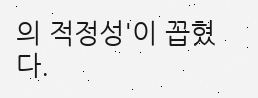의 적정성'이 꼽혔다.